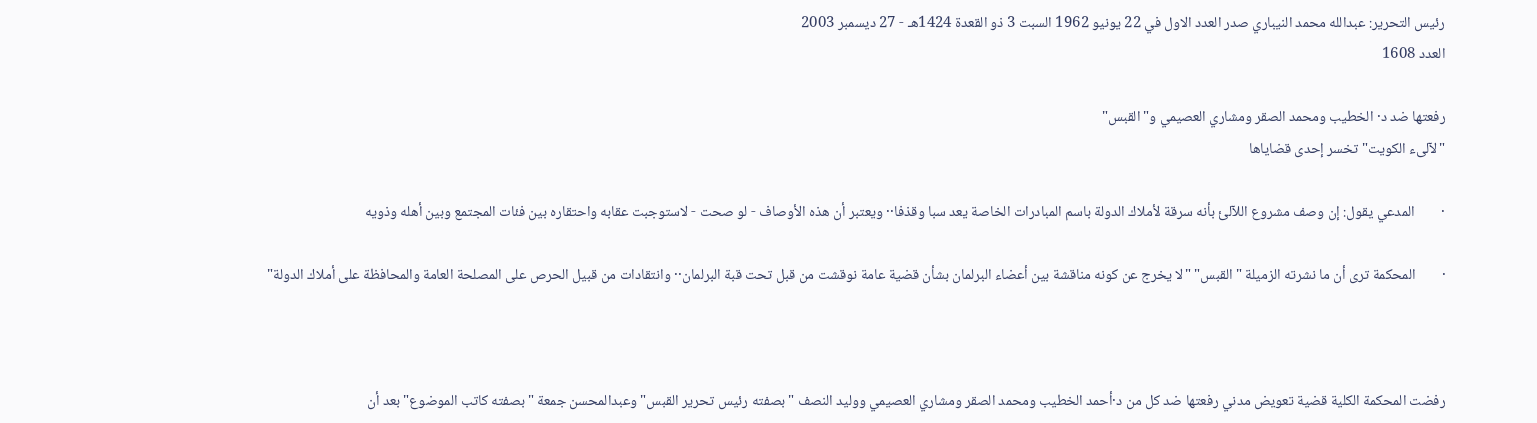رئيس التحرير: عبدالله محمد النيباري صدر العدد الاول في 22 يونيو 1962 السبت 3 ذو القعدة 1424هـ - 27 ديسمبر 2003
العدد 1608

رفعتها ضد د· الخطيب ومحمد الصقر ومشاري العصيمي و"القبس"
"لآلىء الكويت" تخسر إحدى قضاياها

·        المدعي يقول: إن وصف مشروع اللآلئ بأنه سرقة لأملاك الدولة باسم المبادرات الخاصة يعد سبا وقذفا·· ويعتبر أن هذه الأوصاف - لو صحت - لاستوجبت عقابه واحتقاره بين فئات المجتمع وبين أهله وذويه

·        المحكمة ترى أن ما نشرته الزميلة "القبس" "لا يخرج عن كونه مناقشة بين أعضاء البرلمان بشأن قضية عامة نوقشت من قبل تحت قبة البرلمان·· وانتقادات من قبيل الحرص على المصلحة العامة والمحافظة على أملاك الدولة"



رفضت المحكمة الكلية قضية تعويض مدني رفعتها ضد كل من د·أحمد الخطيب ومحمد الصقر ومشاري العصيمي ووليد النصف "بصفته رئيس تحرير القبس" وعبدالمحسن جمعة "بصفته كاتب الموضوع" بعد أن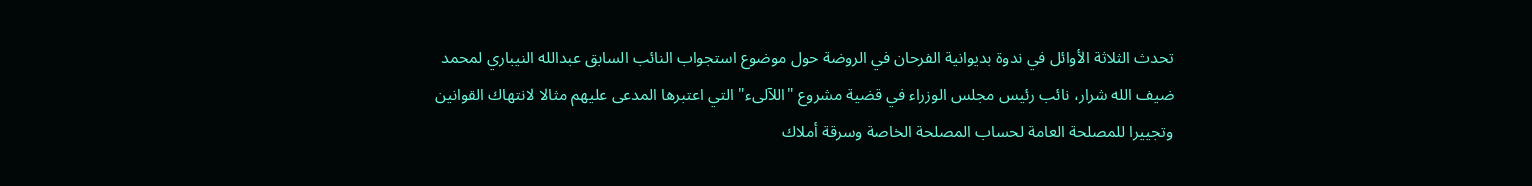تحدث الثلاثة الأوائل في ندوة بديوانية الفرحان في الروضة حول موضوع استجواب النائب السابق عبدالله النيباري لمحمد ضيف الله شرار، نائب رئيس مجلس الوزراء في قضية مشروع "اللآلىء" التي اعتبرها المدعى عليهم مثالا لانتهاك القوانين وتجييرا للمصلحة العامة لحساب المصلحة الخاصة وسرقة أملاك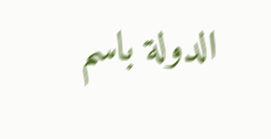الدولة باسم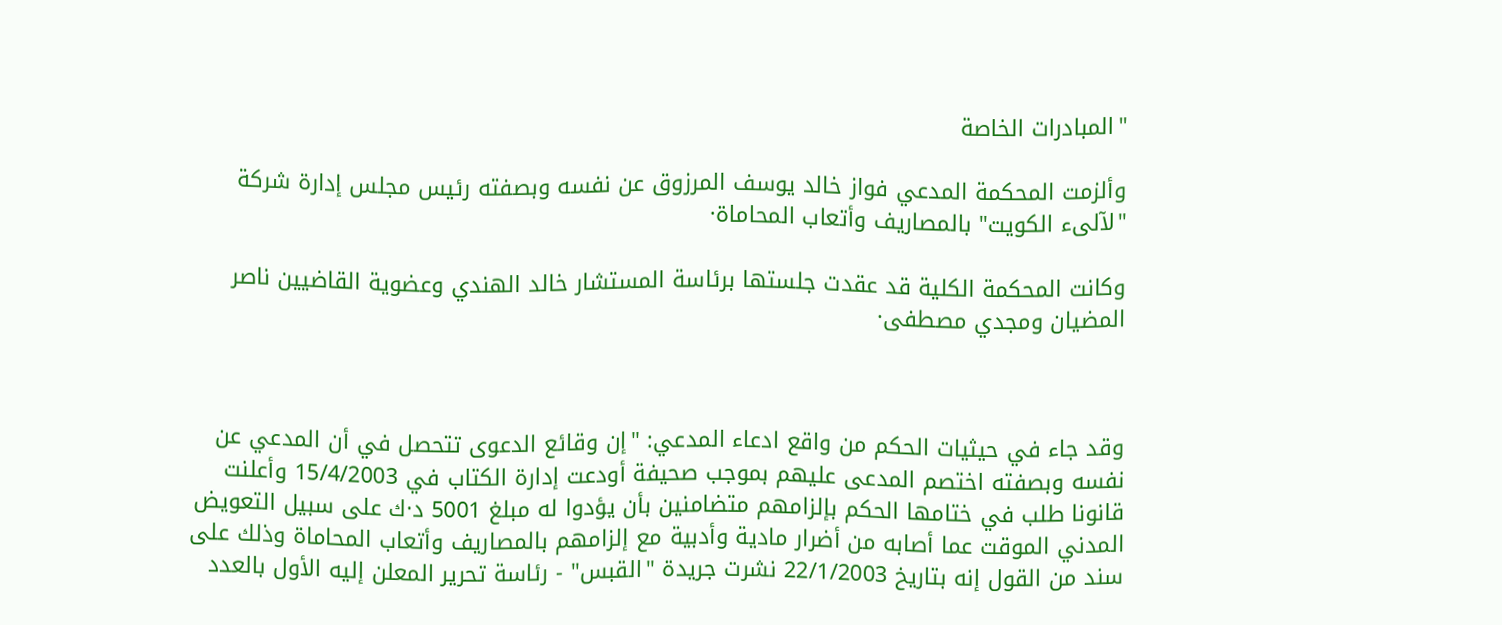"المبادرات الخاصة

وألزمت المحكمة المدعي فواز خالد يوسف المرزوق عن نفسه وبصفته رئيس مجلس إدارة شركة "لآلىء الكويت" بالمصاريف وأتعاب المحاماة·

وكانت المحكمة الكلية قد عقدت جلستها برئاسة المستشار خالد الهندي وعضوية القاضيين ناصر المضيان ومجدي مصطفى·



وقد جاء في حيثيات الحكم من واقع ادعاء المدعي: "إن وقائع الدعوى تتحصل في أن المدعي عن نفسه وبصفته اختصم المدعى عليهم بموجب صحيفة أودعت إدارة الكتاب في 15/4/2003 وأعلنت قانونا طلب في ختامها الحكم بإلزامهم متضامنين بأن يؤدوا له مبلغ 5001 د·ك على سبيل التعويض المدني الموقت عما أصابه من أضرار مادية وأدبية مع إلزامهم بالمصاريف وأتعاب المحاماة وذلك على سند من القول إنه بتاريخ 22/1/2003 نشرت جريدة "القبس" - رئاسة تحرير المعلن إليه الأول بالعدد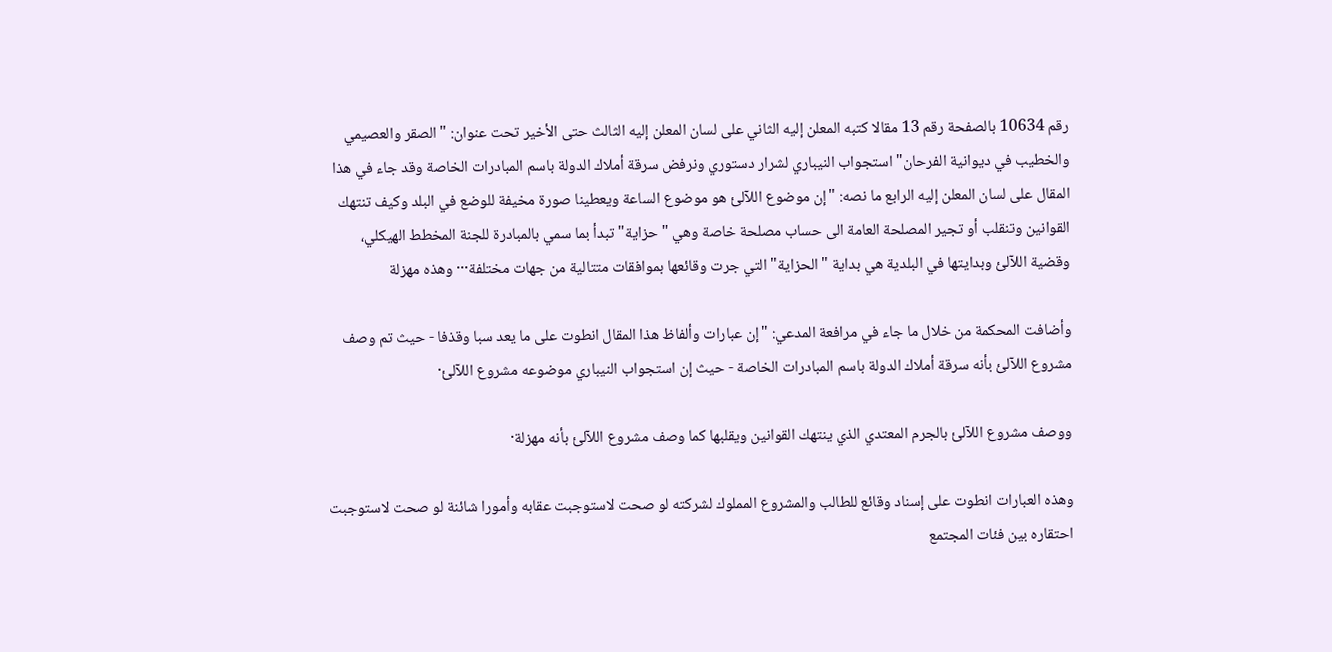رقم 10634 بالصفحة رقم 13 مقالا كتبه المعلن إليه الثاني على لسان المعلن إليه الثالث حتى الأخير تحت عنوان: "الصقر والعصيمي والخطيب في ديوانية الفرحان" استجواب النيباري لشرار دستوري ونرفض سرقة أملاك الدولة باسم المبادرات الخاصة وقد جاء في هذا المقال على لسان المعلن إليه الرابع ما نصه: "إن موضوع اللآلئ هو موضوع الساعة ويعطينا صورة مخيفة للوضع في البلد وكيف تنتهك القوانين وتنقلب أو تجير المصلحة العامة الى حساب مصلحة خاصة وهي "حزاية" تبدأ بما سمي بالمبادرة للجنة المخطط الهيكلي، وقضية اللآلئ وبدايتها في البلدية هي بداية "الحزاية" التي جرت وقائعها بموافقات متتالية من جهات مختلفة··· وهذه مهزلة

وأضافت المحكمة من خلال ما جاء في مرافعة المدعي: "إن عبارات وألفاظ هذا المقال انطوت على ما يعد سبا وقذفا - حيث تم وصف مشروع اللآلئ بأنه سرقة أملاك الدولة باسم المبادرات الخاصة - حيث إن استجواب النيباري موضوعه مشروع اللآلئ·

ووصف مشروع اللآلئ بالجرم المعتدي الذي ينتهك القوانين ويقلبها كما وصف مشروع اللآلئ بأنه مهزلة·

وهذه العبارات انطوت على إسناد وقائع للطالب والمشروع المملوك لشركته لو صحت لاستوجبت عقابه وأمورا شائنة لو صحت لاستوجبت احتقاره بين فئات المجتمع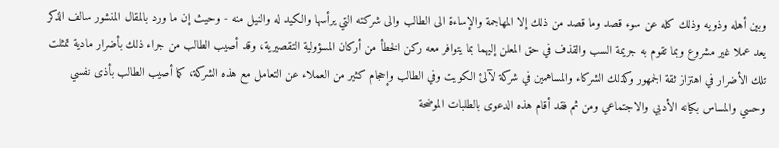وبين أهله وذويه وذلك كله عن سوء قصد وما قصد من ذلك إلا المهاجمة والإساءة الى الطالب والى شركته التي يرأسها والكيد له والنيل منه - وحيث إن ما ورد بالمقال المنشور سالف الذكر يعد عملا غير مشروع وبما تقوم به جريمة السب والقذف في حق المعلن إليهما بما يتوافر معه ركن الخطأ من أركان المسؤولية التقصيرية، وقد أصيب الطالب من جراء ذلك بأضرار مادية تمثلت تلك الأضرار في اهتزاز ثقة الجمهور وكذلك الشركاء والمساهمين في شركة لآلئ الكويت وفي الطالب وإحجام كثير من العملاء عن التعامل مع هذه الشركة، كما أصيب الطالب بأذى نفسي وحسي والمساس بكيانه الأدبي والاجتماعي ومن ثم فقد أقام هذه الدعوى بالطلبات الموضحة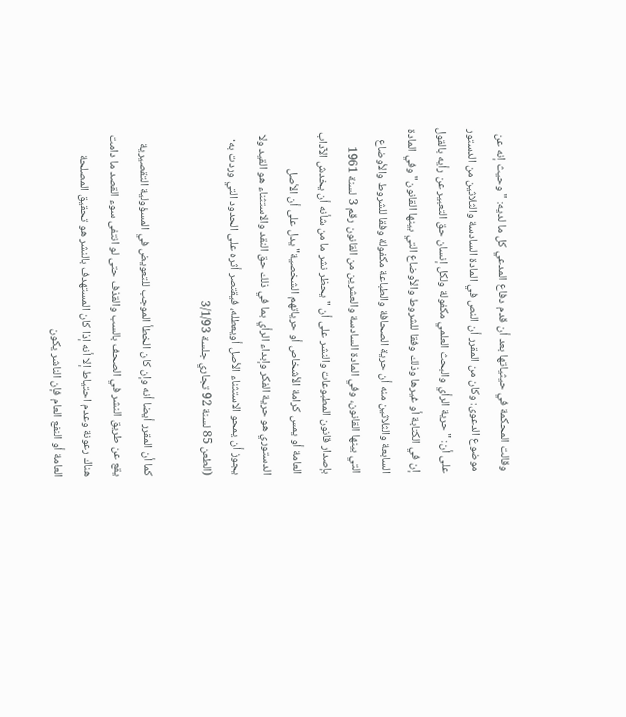وقالت المحكمة في حيثياتها بعد أن قدم دفاع المدعي كل ما لديه: "وحيث إنه عن موضوع الدعوى: وكان من المقرر أن النص في المادة السادسة والثلاثين من الدستور على أن: "حرية الرأي والبحث العلمي مكفولة ولكل إنسان حق التعبير عن رأيه بالقول إن في الكتابة أو غيرها وذلك وفقا للشروط والأوضاع التي بينها القانون" وفي المادة السابعة والثلاثين منه أن حرية الصحافة والطباعة مكفولة وفقا للشروط والأوضاع التي بينها القانون، وفي المادة السادسة والعشرين من القانون رقم 3 لسنة 1961 بإصدار قانون المطبوعات والنشر على أن "يحظر نشر ما من شأنه أن يخدش الآداب العامة أو يمس كرامة الأشخاص أو حرياتهم الشخصية" يدل على أن الأصل الدستوري هو حرية الفكر وإبداء الرأي بما في ذلك حق النقد والاستثناء هو القيد ولا يجوز أن يمحو الاستثناء الأصل أويعطله، فيقتصر أثره على الحدود التي وردت به· (الطعن 85 لسنة 92 تجاري جلسة 3/1/93

كما أن المقرر أيضا أنه وإن كان الخطأ الموجب للتعويض في المسؤولية التقصيرية يقع عن طريق النشر في الصحف بالسب والقذف حتى لو انتفى سوء القصد ما دامت هناك رعونة وعدم احتياط إلا أنه إذا كان المستهدف بالنشر هو تحقيق المصلحة العامة أو النفع العام فإن الناشر يكون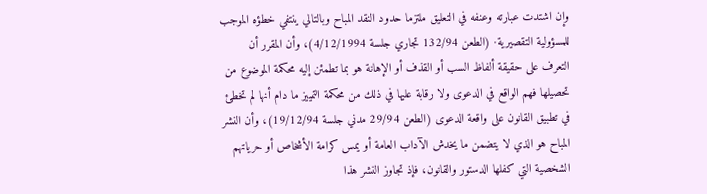وإن اشتدت عبارته وعنفه في التعليق ملتزما حدود النقد المباح وبالتالي ينتفي خطؤه الموجب للمسؤولية التقصيرية· (الطعن 132/94 تجاري جلسة 4/12/1994)، وأن المقرر أن التعرف على حقيقة ألفاظ السب أو القذف أو الإهانة هو بما تطمئن إليه محكمة الموضوع من تحصيلها فهم الواقع في الدعوى ولا رقابة عليها في ذلك من محكمة التمييز ما دام أنها لم تخطئ في تطبيق القانون على واقعة الدعوى (الطعن 29/94 مدني جلسة 19/12/94)، وأن النشر المباح هو الذي لا يتضمن ما يخدش الآداب العامة أو يمس كرامة الأشخاص أو حرياتهم الشخصية التي كفلها الدستور والقانون، فإذ تجاوز النشر هذا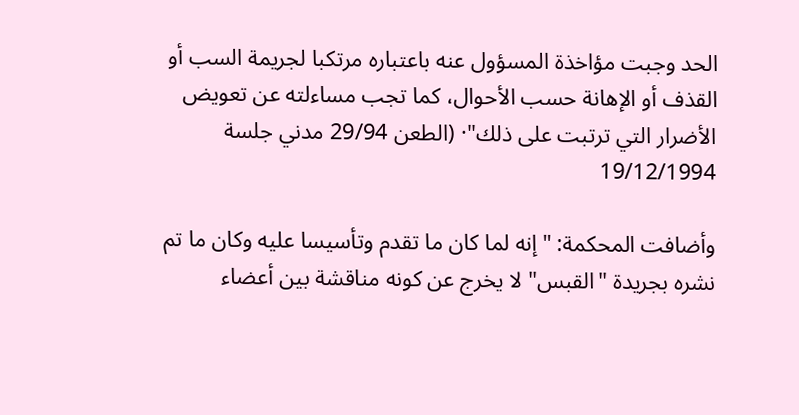الحد وجبت مؤاخذة المسؤول عنه باعتباره مرتكبا لجريمة السب أو القذف أو الإهانة حسب الأحوال، كما تجب مساءلته عن تعويض الأضرار التي ترتبت على ذلك"· (الطعن 29/94 مدني جلسة 19/12/1994

وأضافت المحكمة: "إنه لما كان ما تقدم وتأسيسا عليه وكان ما تم نشره بجريدة "القبس" لا يخرج عن كونه مناقشة بين أعضاء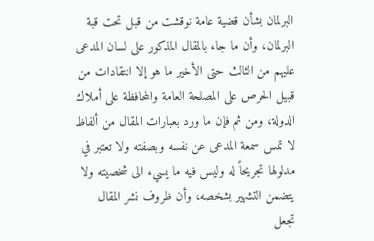البرلمان بشأن قضية عامة نوقشت من قبل تحت قبة البرلمان، وأن ما جاء بالمقال المذكور على لسان المدعى عليهم من الثالث حتى الأخير ما هو إلا انتقادات من قبيل الحرص على المصلحة العامة والمحافظة على أملاك الدولة، ومن ثم فإن ما ورد بعبارات المقال من ألفاظ لا تمس سمعة المدعى عن نفسه وبصفته ولا تعتبر في مدلولها تجريحاً له وليس فيه ما يسيء الى شخصيته ولا يتضمن التشهير بشخصه، وأن ظروف نشر المقال تجعل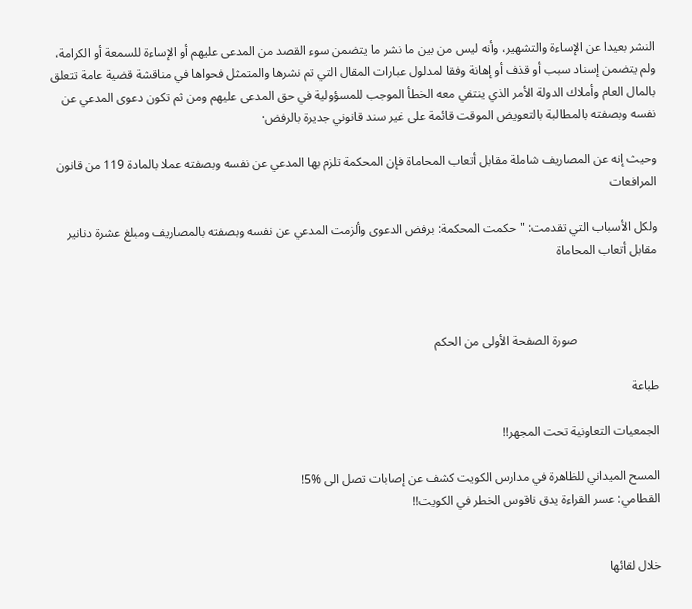النشر بعيدا عن الإساءة والتشهير، وأنه ليس من بين ما نشر ما يتضمن سوء القصد من المدعى عليهم أو الإساءة للسمعة أو الكرامة، ولم يتضمن إسناد سبب أو قذف أو إهانة وفقا لمدلول عبارات المقال التي تم نشرها والمتمثل فحواها في مناقشة قضية عامة تتعلق بالمال العام وأملاك الدولة الأمر الذي ينتفي معه الخطأ الموجب للمسؤولية في حق المدعى عليهم ومن ثم تكون دعوى المدعي عن نفسه وبصفته بالمطالبة بالتعويض الموقت قائمة على غير سند قانوني جديرة بالرفض·

وحيث إنه عن المصاريف شاملة مقابل أتعاب المحاماة فإن المحكمة تلزم بها المدعي عن نفسه وبصفته عملا بالمادة 119 من قانون المرافعات

ولكل الأسباب التي تقدمت: "حكمت المحكمة: برفض الدعوى وألزمت المدعي عن نفسه وبصفته بالمصاريف ومبلغ عشرة دنانير مقابل أتعاب المحاماة



                          صورة الصفحة الأولى من الحكم

طباعة

الجمعيات التعاونية تحت المجهر!!

المسح الميداني للظاهرة في مدارس الكويت كشف عن إصابات تصل الى %5!
القطامي: عسر القراءة يدق ناقوس الخطر في الكويت!!


خلال لقائها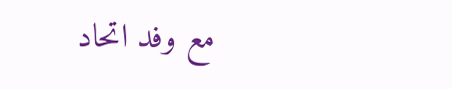مع وفد اتحاد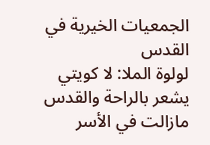الجمعيات الخيرية في القدس
لولوة الملا: لا كويتي يشعر بالراحة والقدس مازالت في الأسر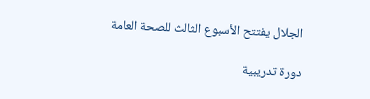الجلال يفتتح الأسبوع الثالث للصحة العامة

دورة تدريبية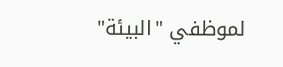لموظفي "البيئة"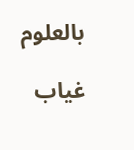بالعلوم

غياب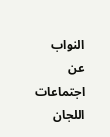النواب عن اجتماعات اللجان